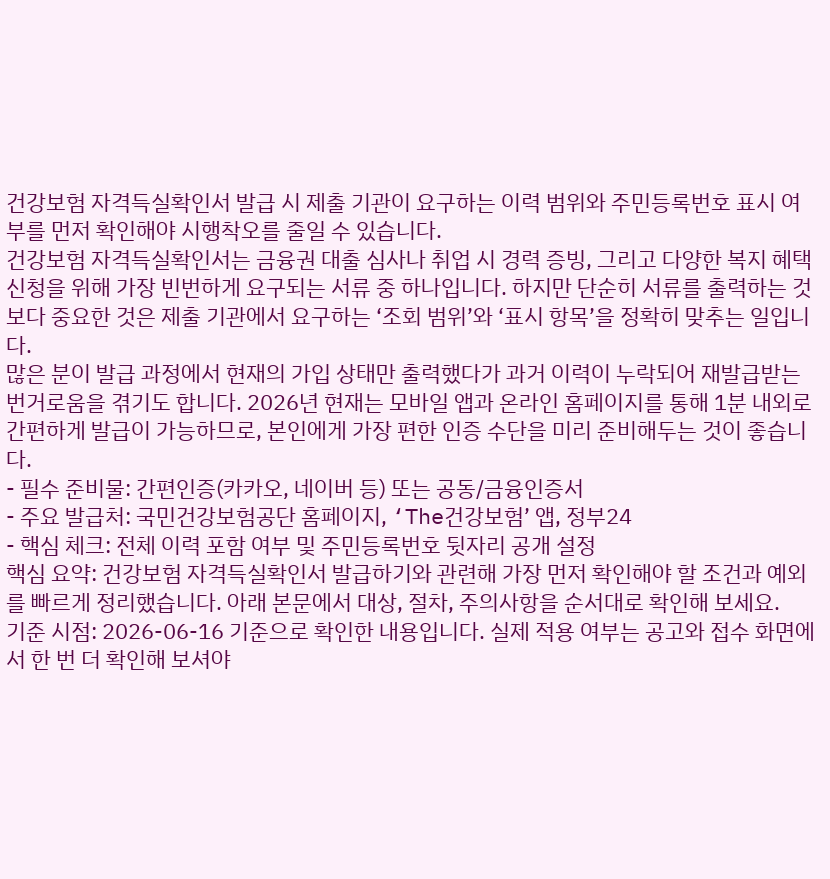건강보험 자격득실확인서 발급 시 제출 기관이 요구하는 이력 범위와 주민등록번호 표시 여부를 먼저 확인해야 시행착오를 줄일 수 있습니다.
건강보험 자격득실확인서는 금융권 대출 심사나 취업 시 경력 증빙, 그리고 다양한 복지 혜택 신청을 위해 가장 빈번하게 요구되는 서류 중 하나입니다. 하지만 단순히 서류를 출력하는 것보다 중요한 것은 제출 기관에서 요구하는 ‘조회 범위’와 ‘표시 항목’을 정확히 맞추는 일입니다.
많은 분이 발급 과정에서 현재의 가입 상태만 출력했다가 과거 이력이 누락되어 재발급받는 번거로움을 겪기도 합니다. 2026년 현재는 모바일 앱과 온라인 홈페이지를 통해 1분 내외로 간편하게 발급이 가능하므로, 본인에게 가장 편한 인증 수단을 미리 준비해두는 것이 좋습니다.
- 필수 준비물: 간편인증(카카오, 네이버 등) 또는 공동/금융인증서
- 주요 발급처: 국민건강보험공단 홈페이지, ‘The건강보험’ 앱, 정부24
- 핵심 체크: 전체 이력 포함 여부 및 주민등록번호 뒷자리 공개 설정
핵심 요약: 건강보험 자격득실확인서 발급하기와 관련해 가장 먼저 확인해야 할 조건과 예외를 빠르게 정리했습니다. 아래 본문에서 대상, 절차, 주의사항을 순서대로 확인해 보세요.
기준 시점: 2026-06-16 기준으로 확인한 내용입니다. 실제 적용 여부는 공고와 접수 화면에서 한 번 더 확인해 보셔야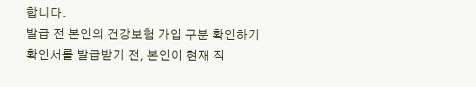합니다.
발급 전 본인의 건강보험 가입 구분 확인하기
확인서를 발급받기 전, 본인이 현재 직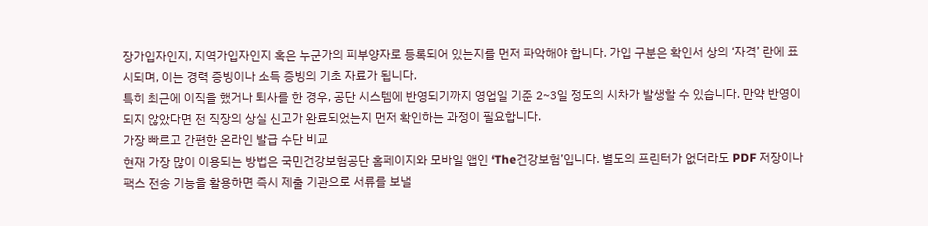장가입자인지, 지역가입자인지 혹은 누군가의 피부양자로 등록되어 있는지를 먼저 파악해야 합니다. 가입 구분은 확인서 상의 ‘자격’ 란에 표시되며, 이는 경력 증빙이나 소득 증빙의 기초 자료가 됩니다.
특히 최근에 이직을 했거나 퇴사를 한 경우, 공단 시스템에 반영되기까지 영업일 기준 2~3일 정도의 시차가 발생할 수 있습니다. 만약 반영이 되지 않았다면 전 직장의 상실 신고가 완료되었는지 먼저 확인하는 과정이 필요합니다.
가장 빠르고 간편한 온라인 발급 수단 비교
현재 가장 많이 이용되는 방법은 국민건강보험공단 홈페이지와 모바일 앱인 ‘The건강보험’입니다. 별도의 프린터가 없더라도 PDF 저장이나 팩스 전송 기능을 활용하면 즉시 제출 기관으로 서류를 보낼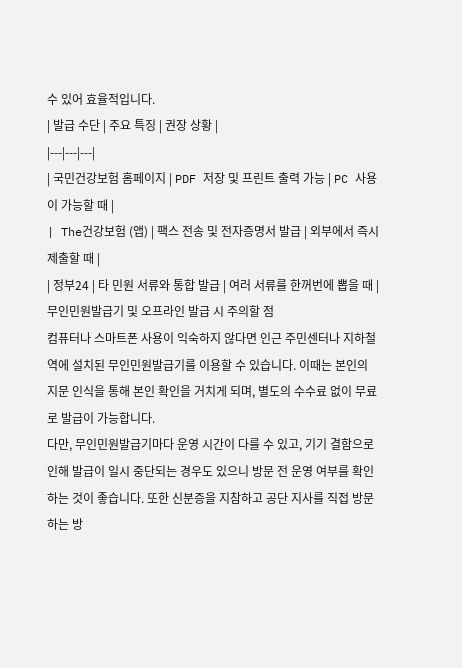수 있어 효율적입니다.
| 발급 수단 | 주요 특징 | 권장 상황 |
|---|---|---|
| 국민건강보험 홈페이지 | PDF 저장 및 프린트 출력 가능 | PC 사용이 가능할 때 |
| The건강보험 (앱) | 팩스 전송 및 전자증명서 발급 | 외부에서 즉시 제출할 때 |
| 정부24 | 타 민원 서류와 통합 발급 | 여러 서류를 한꺼번에 뽑을 때 |
무인민원발급기 및 오프라인 발급 시 주의할 점
컴퓨터나 스마트폰 사용이 익숙하지 않다면 인근 주민센터나 지하철역에 설치된 무인민원발급기를 이용할 수 있습니다. 이때는 본인의 지문 인식을 통해 본인 확인을 거치게 되며, 별도의 수수료 없이 무료로 발급이 가능합니다.
다만, 무인민원발급기마다 운영 시간이 다를 수 있고, 기기 결함으로 인해 발급이 일시 중단되는 경우도 있으니 방문 전 운영 여부를 확인하는 것이 좋습니다. 또한 신분증을 지참하고 공단 지사를 직접 방문하는 방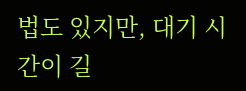법도 있지만, 대기 시간이 길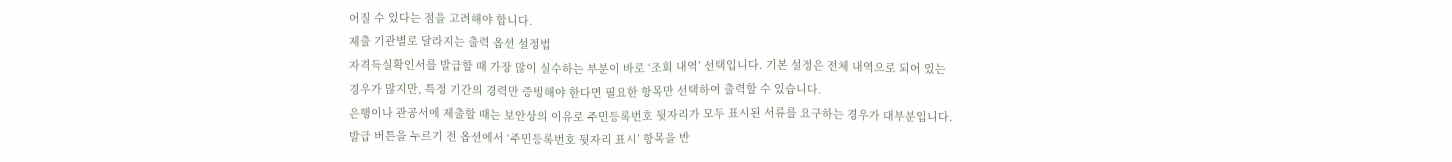어질 수 있다는 점을 고려해야 합니다.
제출 기관별로 달라지는 출력 옵션 설정법
자격득실확인서를 발급할 때 가장 많이 실수하는 부분이 바로 ‘조회 내역’ 선택입니다. 기본 설정은 전체 내역으로 되어 있는 경우가 많지만, 특정 기간의 경력만 증빙해야 한다면 필요한 항목만 선택하여 출력할 수 있습니다.
은행이나 관공서에 제출할 때는 보안상의 이유로 주민등록번호 뒷자리가 모두 표시된 서류를 요구하는 경우가 대부분입니다. 발급 버튼을 누르기 전 옵션에서 ‘주민등록번호 뒷자리 표시’ 항목을 반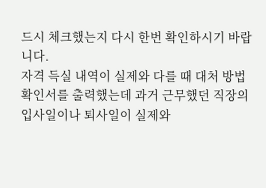드시 체크했는지 다시 한번 확인하시기 바랍니다.
자격 득실 내역이 실제와 다를 때 대처 방법
확인서를 출력했는데 과거 근무했던 직장의 입사일이나 퇴사일이 실제와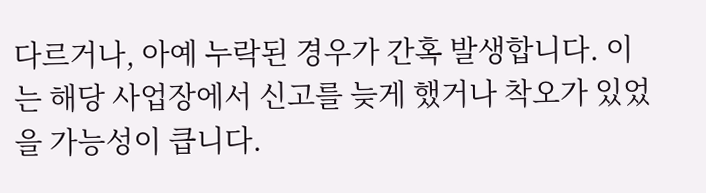다르거나, 아예 누락된 경우가 간혹 발생합니다. 이는 해당 사업장에서 신고를 늦게 했거나 착오가 있었을 가능성이 큽니다.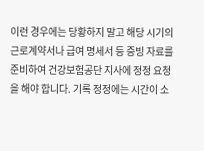이런 경우에는 당황하지 말고 해당 시기의 근로계약서나 급여 명세서 등 증빙 자료를 준비하여 건강보험공단 지사에 정정 요청을 해야 합니다. 기록 정정에는 시간이 소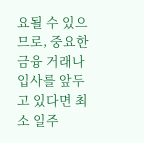요될 수 있으므로, 중요한 금융 거래나 입사를 앞두고 있다면 최소 일주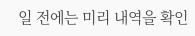일 전에는 미리 내역을 확인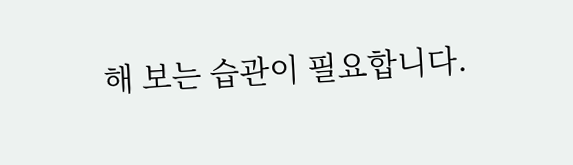해 보는 습관이 필요합니다.